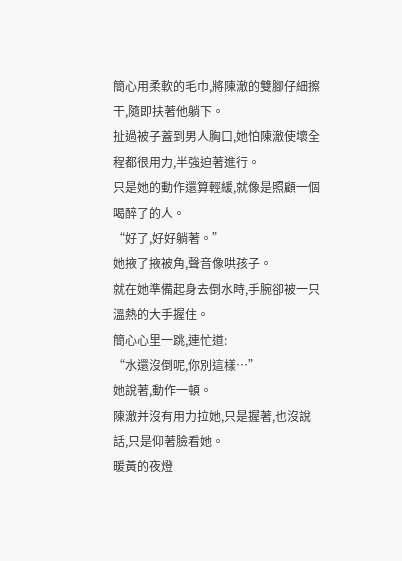簡心用柔軟的毛巾,將陳澈的雙腳仔細擦干,隨即扶著他躺下。
扯過被子蓋到男人胸口,她怕陳澈使壞全程都很用力,半強迫著進行。
只是她的動作還算輕緩,就像是照顧一個喝醉了的人。
“好了,好好躺著。”
她掖了掖被角,聲音像哄孩子。
就在她準備起身去倒水時,手腕卻被一只溫熱的大手握住。
簡心心里一跳,連忙道:
“水還沒倒呢,你別這樣…”
她說著,動作一頓。
陳澈并沒有用力拉她,只是握著,也沒說話,只是仰著臉看她。
暖黃的夜燈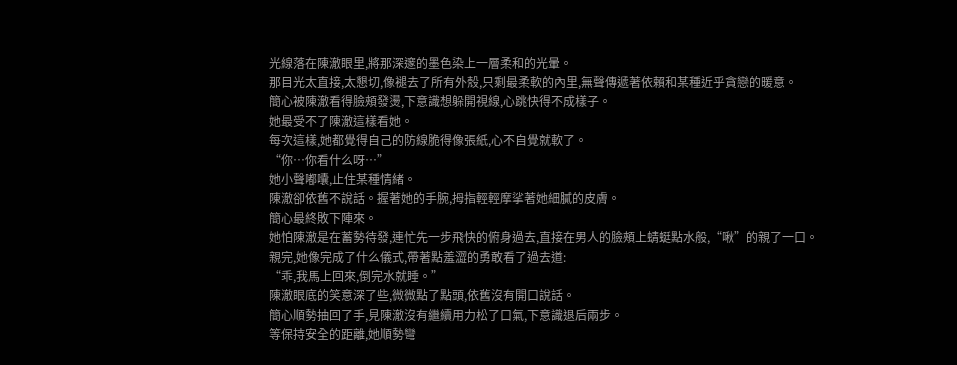光線落在陳澈眼里,將那深邃的墨色染上一層柔和的光暈。
那目光太直接,太懇切,像褪去了所有外殼,只剩最柔軟的內里,無聲傳遞著依賴和某種近乎貪戀的暖意。
簡心被陳澈看得臉頰發燙,下意識想躲開視線,心跳快得不成樣子。
她最受不了陳澈這樣看她。
每次這樣,她都覺得自己的防線脆得像張紙,心不自覺就軟了。
“你…你看什么呀…”
她小聲嘟囔,止住某種情緒。
陳澈卻依舊不說話。握著她的手腕,拇指輕輕摩挲著她細膩的皮膚。
簡心最終敗下陣來。
她怕陳澈是在蓄勢待發,連忙先一步飛快的俯身過去,直接在男人的臉頰上蜻蜓點水般,“啾”的親了一口。
親完,她像完成了什么儀式,帶著點羞澀的勇敢看了過去道:
“乖,我馬上回來,倒完水就睡。”
陳澈眼底的笑意深了些,微微點了點頭,依舊沒有開口說話。
簡心順勢抽回了手,見陳澈沒有繼續用力松了口氣,下意識退后兩步。
等保持安全的距離,她順勢彎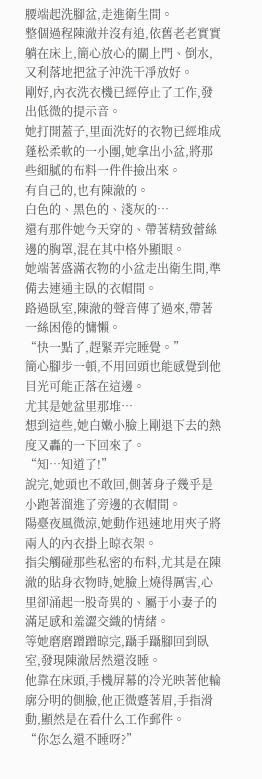腰端起洗腳盆,走進衛生間。
整個過程陳澈并沒有追,依舊老老實實躺在床上,簡心放心的關上門、倒水,又利落地把盆子沖洗干凈放好。
剛好,內衣洗衣機已經停止了工作,發出低微的提示音。
她打開蓋子,里面洗好的衣物已經堆成蓬松柔軟的一小團,她拿出小盆,將那些細膩的布料一件件撿出來。
有自己的,也有陳澈的。
白色的、黑色的、淺灰的…
還有那件她今天穿的、帶著精致蕾絲邊的胸罩,混在其中格外顯眼。
她端著盛滿衣物的小盆走出衛生間,準備去連通主臥的衣帽間。
路過臥室,陳澈的聲音傳了過來,帶著一絲困倦的慵懶。
“快一點了,趕緊弄完睡覺。”
簡心腳步一頓,不用回頭也能感覺到他目光可能正落在這邊。
尤其是她盆里那堆…
想到這些,她白嫩小臉上剛退下去的熱度又轟的一下回來了。
“知…知道了!”
說完,她頭也不敢回,側著身子幾乎是小跑著溜進了旁邊的衣帽間。
陽臺夜風微涼,她動作迅速地用夾子將兩人的內衣掛上晾衣架。
指尖觸碰那些私密的布料,尤其是在陳澈的貼身衣物時,她臉上燒得厲害,心里卻涌起一股奇異的、屬于小妻子的滿足感和羞澀交織的情緒。
等她磨磨蹭蹭晾完,躡手躡腳回到臥室,發現陳澈居然還沒睡。
他靠在床頭,手機屏幕的冷光映著他輪廓分明的側臉,他正微蹙著眉,手指滑動,顯然是在看什么工作郵件。
“你怎么還不睡呀?”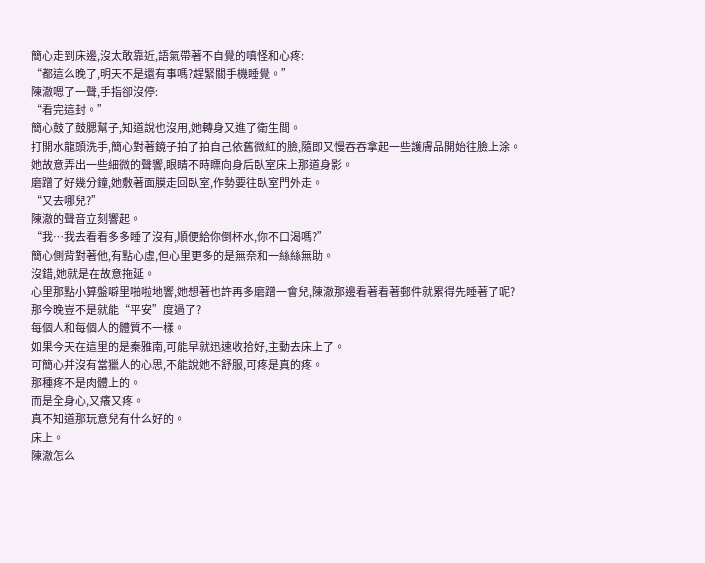簡心走到床邊,沒太敢靠近,語氣帶著不自覺的嗔怪和心疼:
“都這么晚了,明天不是還有事嗎?趕緊關手機睡覺。”
陳澈嗯了一聲,手指卻沒停:
“看完這封。”
簡心鼓了鼓腮幫子,知道說也沒用,她轉身又進了衛生間。
打開水龍頭洗手,簡心對著鏡子拍了拍自己依舊微紅的臉,隨即又慢吞吞拿起一些護膚品開始往臉上涂。
她故意弄出一些細微的聲響,眼睛不時瞟向身后臥室床上那道身影。
磨蹭了好幾分鐘,她敷著面膜走回臥室,作勢要往臥室門外走。
“又去哪兒?”
陳澈的聲音立刻響起。
“我…我去看看多多睡了沒有,順便給你倒杯水,你不口渴嗎?”
簡心側背對著他,有點心虛,但心里更多的是無奈和一絲絲無助。
沒錯,她就是在故意拖延。
心里那點小算盤噼里啪啦地響,她想著也許再多磨蹭一會兒,陳澈那邊看著看著郵件就累得先睡著了呢?
那今晚豈不是就能“平安”度過了?
每個人和每個人的體質不一樣。
如果今天在這里的是秦雅南,可能早就迅速收拾好,主動去床上了。
可簡心并沒有當獵人的心思,不能說她不舒服,可疼是真的疼。
那種疼不是肉體上的。
而是全身心,又癢又疼。
真不知道那玩意兒有什么好的。
床上。
陳澈怎么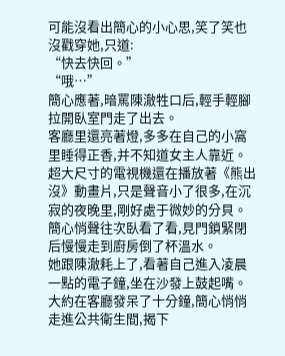可能沒看出簡心的小心思,笑了笑也沒戳穿她,只道:
“快去快回。”
“哦…”
簡心應著,暗罵陳澈牲口后,輕手輕腳拉開臥室門走了出去。
客廳里還亮著燈,多多在自己的小窩里睡得正香,并不知道女主人靠近。
超大尺寸的電視機還在播放著《熊出沒》動畫片,只是聲音小了很多,在沉寂的夜晚里,剛好處于微妙的分貝。
簡心悄聲往次臥看了看,見門鎖緊閉后慢慢走到廚房倒了杯溫水。
她跟陳澈耗上了,看著自己進入凌晨一點的電子鐘,坐在沙發上鼓起嘴。
大約在客廳發呆了十分鐘,簡心悄悄走進公共衛生間,揭下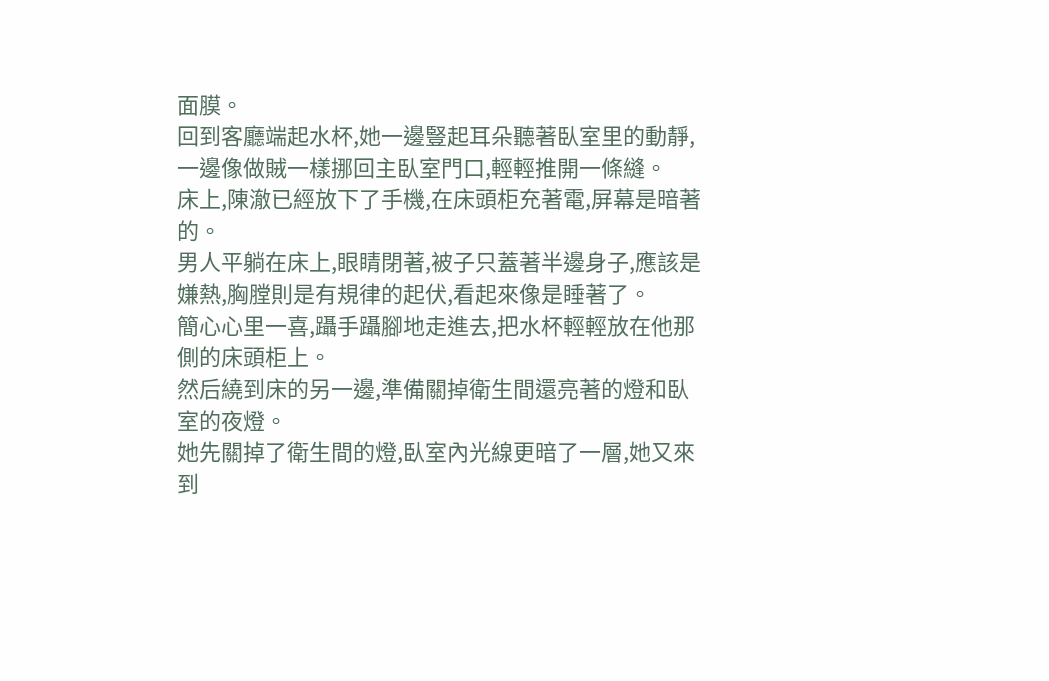面膜。
回到客廳端起水杯,她一邊豎起耳朵聽著臥室里的動靜,一邊像做賊一樣挪回主臥室門口,輕輕推開一條縫。
床上,陳澈已經放下了手機,在床頭柜充著電,屏幕是暗著的。
男人平躺在床上,眼睛閉著,被子只蓋著半邊身子,應該是嫌熱,胸膛則是有規律的起伏,看起來像是睡著了。
簡心心里一喜,躡手躡腳地走進去,把水杯輕輕放在他那側的床頭柜上。
然后繞到床的另一邊,準備關掉衛生間還亮著的燈和臥室的夜燈。
她先關掉了衛生間的燈,臥室內光線更暗了一層,她又來到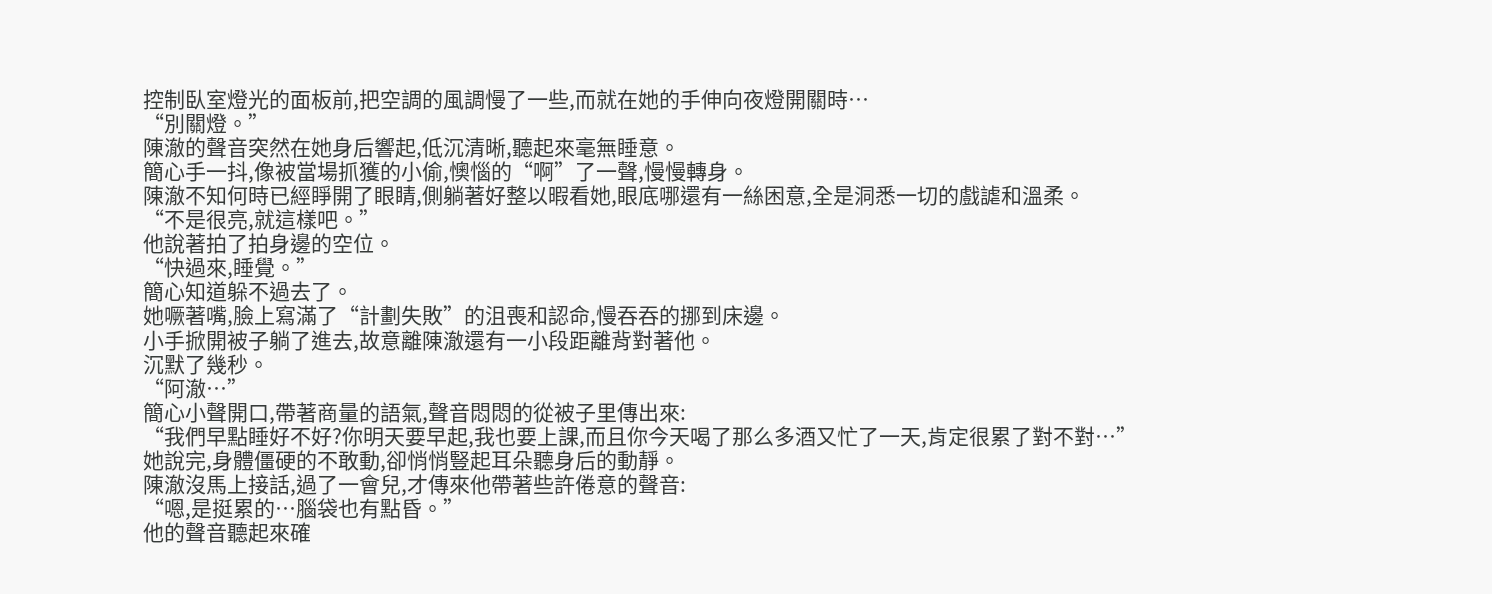控制臥室燈光的面板前,把空調的風調慢了一些,而就在她的手伸向夜燈開關時…
“別關燈。”
陳澈的聲音突然在她身后響起,低沉清晰,聽起來毫無睡意。
簡心手一抖,像被當場抓獲的小偷,懊惱的“啊”了一聲,慢慢轉身。
陳澈不知何時已經睜開了眼睛,側躺著好整以暇看她,眼底哪還有一絲困意,全是洞悉一切的戲謔和溫柔。
“不是很亮,就這樣吧。”
他說著拍了拍身邊的空位。
“快過來,睡覺。”
簡心知道躲不過去了。
她噘著嘴,臉上寫滿了“計劃失敗”的沮喪和認命,慢吞吞的挪到床邊。
小手掀開被子躺了進去,故意離陳澈還有一小段距離背對著他。
沉默了幾秒。
“阿澈…”
簡心小聲開口,帶著商量的語氣,聲音悶悶的從被子里傳出來:
“我們早點睡好不好?你明天要早起,我也要上課,而且你今天喝了那么多酒又忙了一天,肯定很累了對不對…”
她說完,身體僵硬的不敢動,卻悄悄豎起耳朵聽身后的動靜。
陳澈沒馬上接話,過了一會兒,才傳來他帶著些許倦意的聲音:
“嗯,是挺累的…腦袋也有點昏。”
他的聲音聽起來確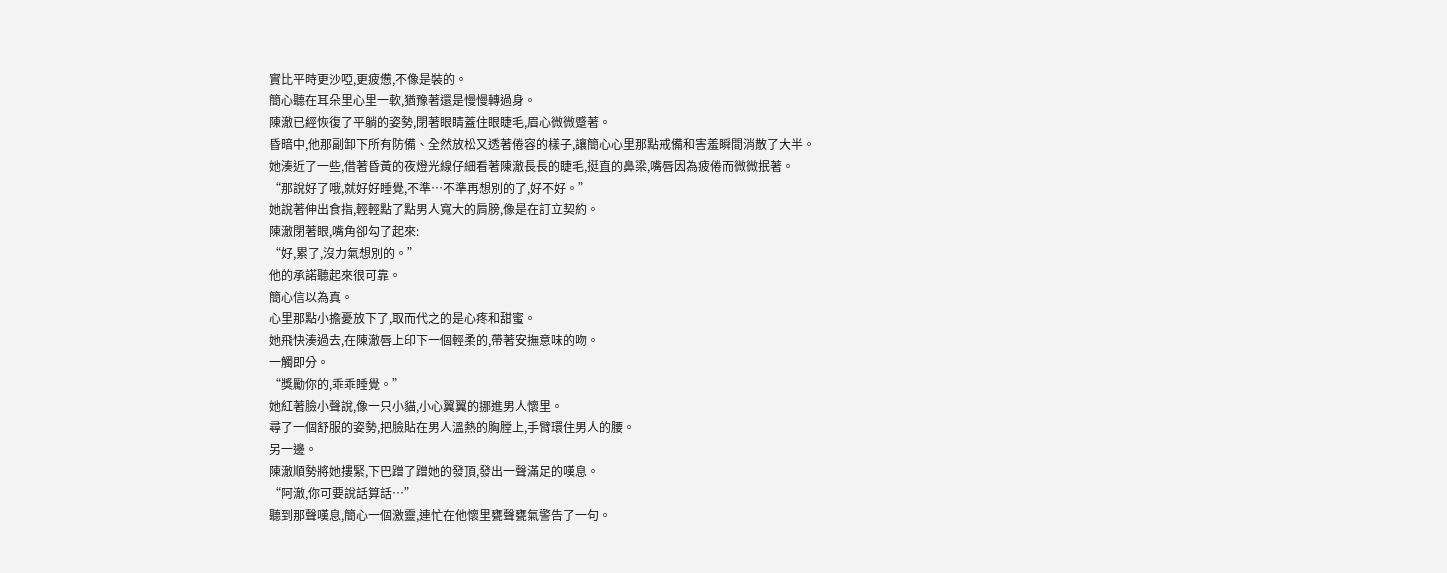實比平時更沙啞,更疲憊,不像是裝的。
簡心聽在耳朵里心里一軟,猶豫著還是慢慢轉過身。
陳澈已經恢復了平躺的姿勢,閉著眼睛蓋住眼睫毛,眉心微微蹙著。
昏暗中,他那副卸下所有防備、全然放松又透著倦容的樣子,讓簡心心里那點戒備和害羞瞬間消散了大半。
她湊近了一些,借著昏黃的夜燈光線仔細看著陳澈長長的睫毛,挺直的鼻梁,嘴唇因為疲倦而微微抿著。
“那說好了哦,就好好睡覺,不準…不準再想別的了,好不好。”
她說著伸出食指,輕輕點了點男人寬大的肩膀,像是在訂立契約。
陳澈閉著眼,嘴角卻勾了起來:
“好,累了,沒力氣想別的。”
他的承諾聽起來很可靠。
簡心信以為真。
心里那點小擔憂放下了,取而代之的是心疼和甜蜜。
她飛快湊過去,在陳澈唇上印下一個輕柔的,帶著安撫意味的吻。
一觸即分。
“獎勵你的,乖乖睡覺。”
她紅著臉小聲說,像一只小貓,小心翼翼的挪進男人懷里。
尋了一個舒服的姿勢,把臉貼在男人溫熱的胸膛上,手臂環住男人的腰。
另一邊。
陳澈順勢將她摟緊,下巴蹭了蹭她的發頂,發出一聲滿足的嘆息。
“阿澈,你可要說話算話…”
聽到那聲嘆息,簡心一個激靈,連忙在他懷里甕聲甕氣警告了一句。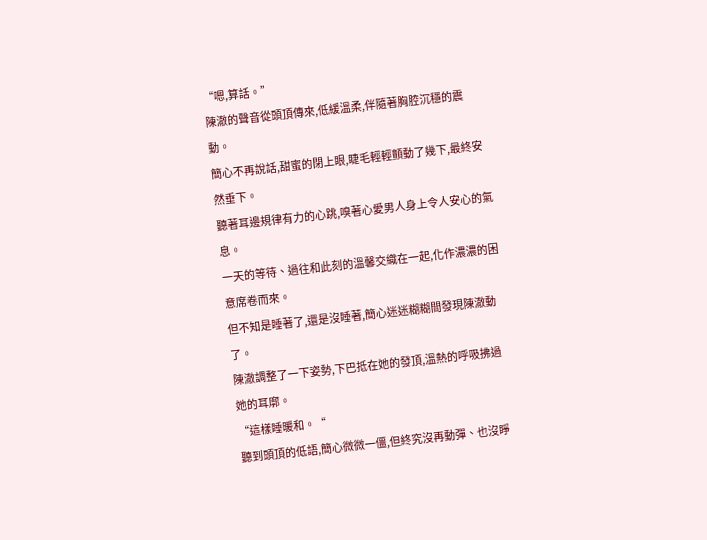“嗯,算話。”
陳澈的聲音從頭頂傳來,低緩溫柔,伴隨著胸腔沉穩的震動。
簡心不再說話,甜蜜的閉上眼,睫毛輕輕顫動了幾下,最終安然垂下。
聽著耳邊規律有力的心跳,嗅著心愛男人身上令人安心的氣息。
一天的等待、過往和此刻的溫馨交織在一起,化作濃濃的困意席卷而來。
但不知是睡著了,還是沒睡著,簡心迷迷糊糊間發現陳澈動了。
陳澈調整了一下姿勢,下巴抵在她的發頂,溫熱的呼吸拂過她的耳廓。
“這樣睡暖和。“
聽到頭頂的低語,簡心微微一僵,但終究沒再動彈、也沒睜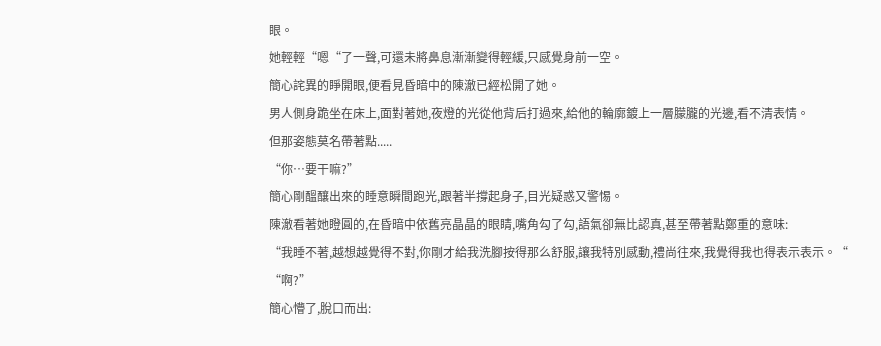眼。
她輕輕“嗯“了一聲,可還未將鼻息漸漸變得輕緩,只感覺身前一空。
簡心詫異的睜開眼,便看見昏暗中的陳澈已經松開了她。
男人側身跪坐在床上,面對著她,夜燈的光從他背后打過來,給他的輪廓鍍上一層朦朧的光邊,看不清表情。
但那姿態莫名帶著點.....
“你…要干嘛?”
簡心剛醞釀出來的睡意瞬間跑光,跟著半撐起身子,目光疑惑又警惕。
陳澈看著她瞪圓的,在昏暗中依舊亮晶晶的眼睛,嘴角勾了勾,語氣卻無比認真,甚至帶著點鄭重的意味:
“我睡不著,越想越覺得不對,你剛才給我洗腳按得那么舒服,讓我特別感動,禮尚往來,我覺得我也得表示表示。“
“啊?”
簡心懵了,脫口而出: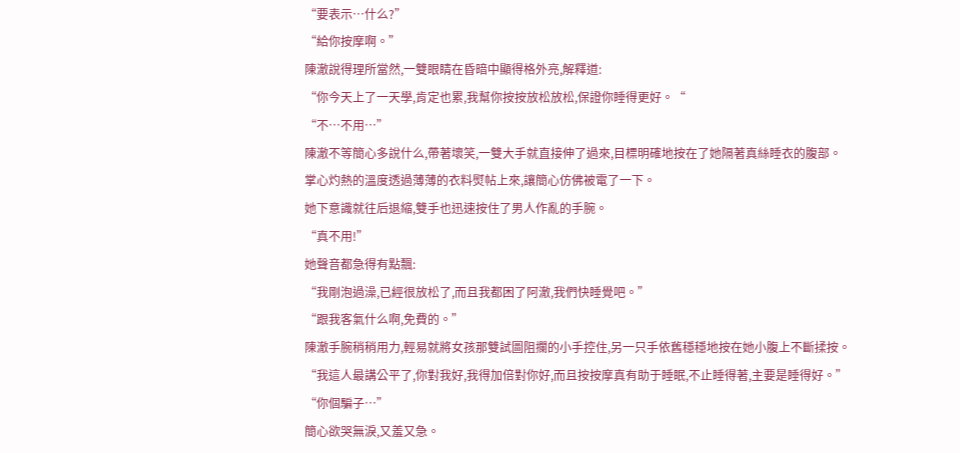“要表示…什么?”
“給你按摩啊。”
陳澈說得理所當然,一雙眼睛在昏暗中顯得格外亮,解釋道:
“你今天上了一天學,肯定也累,我幫你按按放松放松,保證你睡得更好。“
“不…不用…”
陳澈不等簡心多說什么,帶著壞笑,一雙大手就直接伸了過來,目標明確地按在了她隔著真絲睡衣的腹部。
掌心灼熱的溫度透過薄薄的衣料熨帖上來,讓簡心仿佛被電了一下。
她下意識就往后退縮,雙手也迅速按住了男人作亂的手腕。
“真不用!”
她聲音都急得有點飄:
“我剛泡過澡,已經很放松了,而且我都困了阿澈,我們快睡覺吧。”
“跟我客氣什么啊,免費的。”
陳澈手腕稍稍用力,輕易就將女孩那雙試圖阻攔的小手控住,另一只手依舊穩穩地按在她小腹上不斷揉按。
“我這人最講公平了,你對我好,我得加倍對你好,而且按按摩真有助于睡眠,不止睡得著,主要是睡得好。”
“你個騙子…”
簡心欲哭無淚,又羞又急。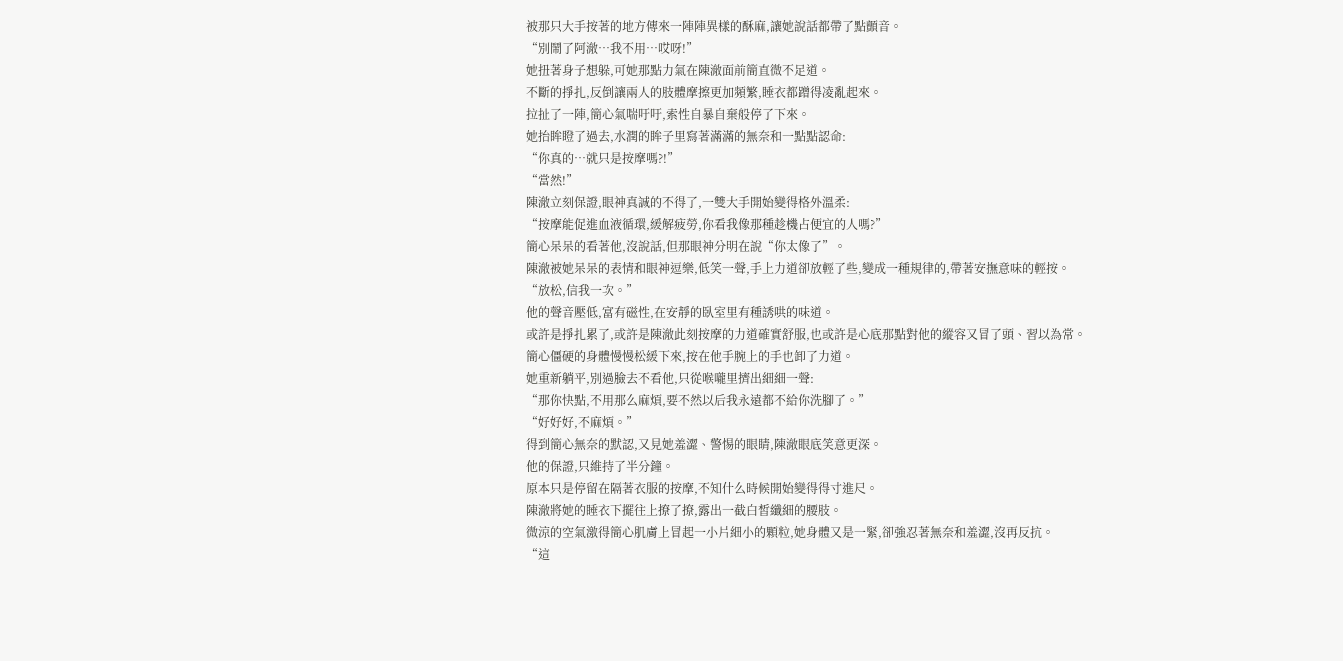被那只大手按著的地方傳來一陣陣異樣的酥麻,讓她說話都帶了點顫音。
“別鬧了阿澈…我不用…哎呀!”
她扭著身子想躲,可她那點力氣在陳澈面前簡直微不足道。
不斷的掙扎,反倒讓兩人的肢體摩擦更加頻繁,睡衣都蹭得凌亂起來。
拉扯了一陣,簡心氣喘吁吁,索性自暴自棄般停了下來。
她抬眸瞪了過去,水潤的眸子里寫著滿滿的無奈和一點點認命:
“你真的…就只是按摩嗎?!”
“當然!”
陳澈立刻保證,眼神真誠的不得了,一雙大手開始變得格外溫柔:
“按摩能促進血液循環,緩解疲勞,你看我像那種趁機占便宜的人嗎?”
簡心呆呆的看著他,沒說話,但那眼神分明在說“你太像了”。
陳澈被她呆呆的表情和眼神逗樂,低笑一聲,手上力道卻放輕了些,變成一種規律的,帶著安撫意味的輕按。
“放松,信我一次。”
他的聲音壓低,富有磁性,在安靜的臥室里有種誘哄的味道。
或許是掙扎累了,或許是陳澈此刻按摩的力道確實舒服,也或許是心底那點對他的縱容又冒了頭、習以為常。
簡心僵硬的身體慢慢松緩下來,按在他手腕上的手也卸了力道。
她重新躺平,別過臉去不看他,只從喉嚨里擠出細細一聲:
“那你快點,不用那么麻煩,要不然以后我永遠都不給你洗腳了。”
“好好好,不麻煩。”
得到簡心無奈的默認,又見她羞澀、警惕的眼睛,陳澈眼底笑意更深。
他的保證,只維持了半分鐘。
原本只是停留在隔著衣服的按摩,不知什么時候開始變得得寸進尺。
陳澈將她的睡衣下擺往上撩了撩,露出一截白皙纖細的腰肢。
微涼的空氣激得簡心肌膚上冒起一小片細小的顆粒,她身體又是一緊,卻強忍著無奈和羞澀,沒再反抗。
“這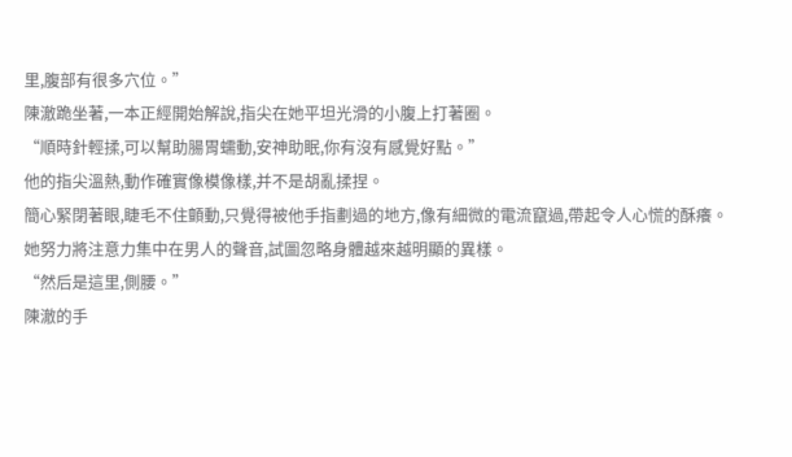里,腹部有很多穴位。”
陳澈跪坐著,一本正經開始解說,指尖在她平坦光滑的小腹上打著圈。
“順時針輕揉,可以幫助腸胃蠕動,安神助眠,你有沒有感覺好點。”
他的指尖溫熱,動作確實像模像樣,并不是胡亂揉捏。
簡心緊閉著眼,睫毛不住顫動,只覺得被他手指劃過的地方,像有細微的電流竄過,帶起令人心慌的酥癢。
她努力將注意力集中在男人的聲音,試圖忽略身體越來越明顯的異樣。
“然后是這里,側腰。”
陳澈的手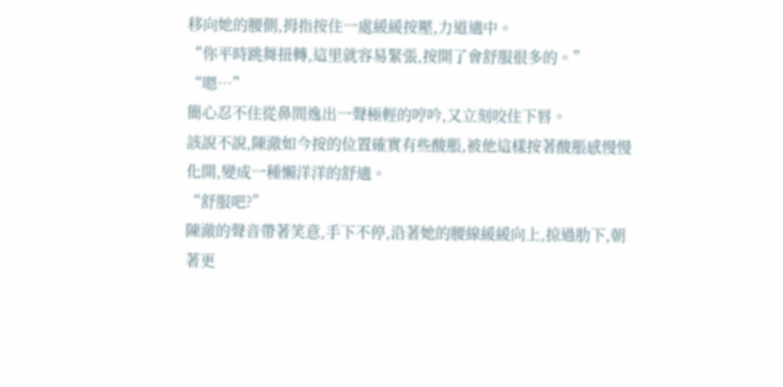移向她的腰側,拇指按住一處緩緩按壓,力道適中。
“你平時跳舞扭轉,這里就容易緊張,按開了會舒服很多的。”
“嗯…”
簡心忍不住從鼻間逸出一聲極輕的哼吟,又立刻咬住下唇。
該說不說,陳澈如今按的位置確實有些酸脹,被他這樣按著酸脹感慢慢化開,變成一種懶洋洋的舒適。
“舒服吧?”
陳澈的聲音帶著笑意,手下不停,沿著她的腰線緩緩向上,掠過肋下,朝著更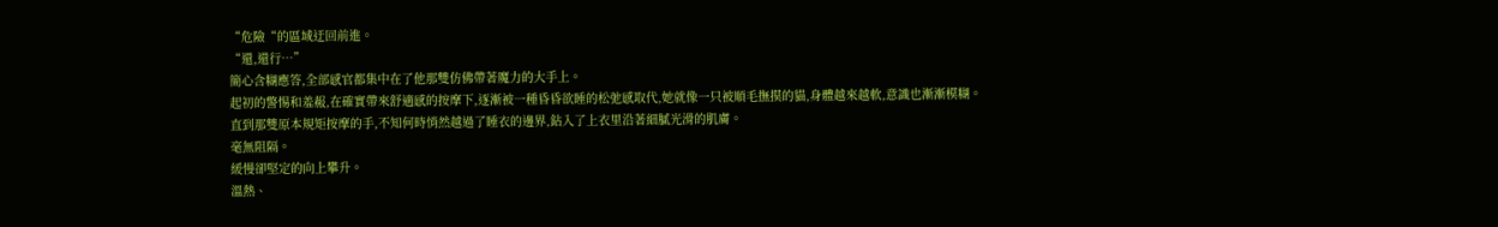“危險“的區域迂回前進。
“還,還行…”
簡心含糊應答,全部感官都集中在了他那雙仿佛帶著魔力的大手上。
起初的警惕和羞赧,在確實帶來舒適感的按摩下,逐漸被一種昏昏欲睡的松弛感取代,她就像一只被順毛撫摸的貓,身體越來越軟,意識也漸漸模糊。
直到那雙原本規矩按摩的手,不知何時悄然越過了睡衣的邊界,鉆入了上衣里沿著細膩光滑的肌膚。
毫無阻隔。
緩慢卻堅定的向上攀升。
溫熱、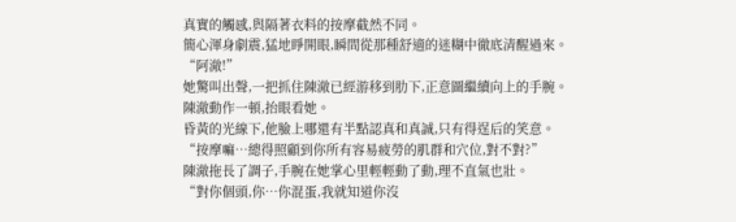真實的觸感,與隔著衣料的按摩截然不同。
簡心渾身劇震,猛地睜開眼,瞬間從那種舒適的迷糊中徹底清醒過來。
“阿澈!”
她驚叫出聲,一把抓住陳澈已經游移到肋下,正意圖繼續向上的手腕。
陳澈動作一頓,抬眼看她。
昏黃的光線下,他臉上哪還有半點認真和真誠,只有得逞后的笑意。
“按摩嘛…總得照顧到你所有容易疲勞的肌群和穴位,對不對?”
陳澈拖長了調子,手腕在她掌心里輕輕動了動,理不直氣也壯。
“對你個頭,你…你混蛋,我就知道你沒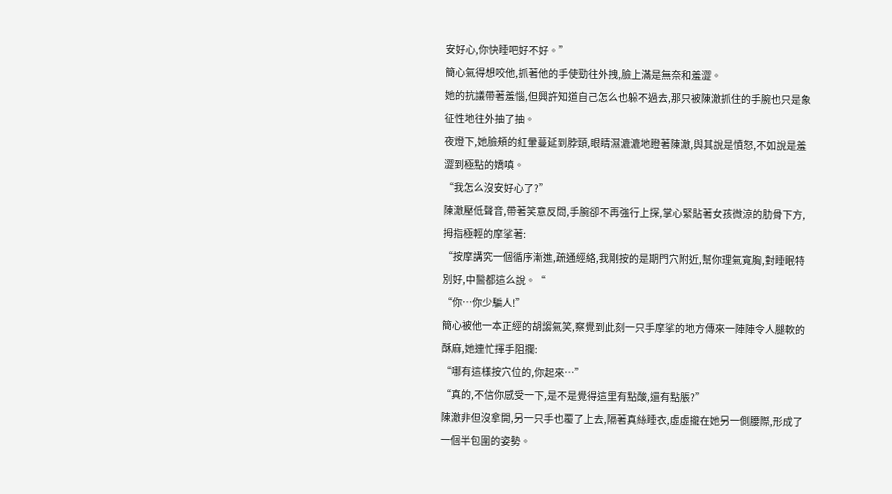安好心,你快睡吧好不好。”
簡心氣得想咬他,抓著他的手使勁往外拽,臉上滿是無奈和羞澀。
她的抗議帶著羞惱,但興許知道自己怎么也躲不過去,那只被陳澈抓住的手腕也只是象征性地往外抽了抽。
夜燈下,她臉頰的紅暈蔓延到脖頸,眼睛濕漉漉地瞪著陳澈,與其說是憤怒,不如說是羞澀到極點的嬌嗔。
“我怎么沒安好心了?”
陳澈壓低聲音,帶著笑意反問,手腕卻不再強行上探,掌心緊貼著女孩微涼的肋骨下方,拇指極輕的摩挲著:
“按摩講究一個循序漸進,疏通經絡,我剛按的是期門穴附近,幫你理氣寬胸,對睡眠特別好,中醫都這么說。“
“你…你少騙人!”
簡心被他一本正經的胡謅氣笑,察覺到此刻一只手摩挲的地方傳來一陣陣令人腿軟的酥麻,她連忙揮手阻攔:
“哪有這樣按穴位的,你起來…”
“真的,不信你感受一下,是不是覺得這里有點酸,還有點脹?”
陳澈非但沒拿開,另一只手也覆了上去,隔著真絲睡衣,虛虛攏在她另一側腰際,形成了一個半包圍的姿勢。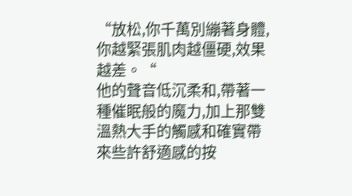“放松,你千萬別繃著身體,你越緊張肌肉越僵硬,效果越差。“
他的聲音低沉柔和,帶著一種催眠般的魔力,加上那雙溫熱大手的觸感和確實帶來些許舒適感的按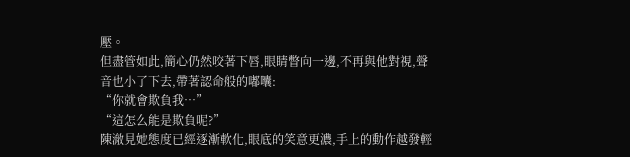壓。
但盡管如此,簡心仍然咬著下唇,眼睛瞥向一邊,不再與他對視,聲音也小了下去,帶著認命般的嘟囔:
“你就會欺負我…”
“這怎么能是欺負呢?”
陳澈見她態度已經逐漸軟化,眼底的笑意更濃,手上的動作越發輕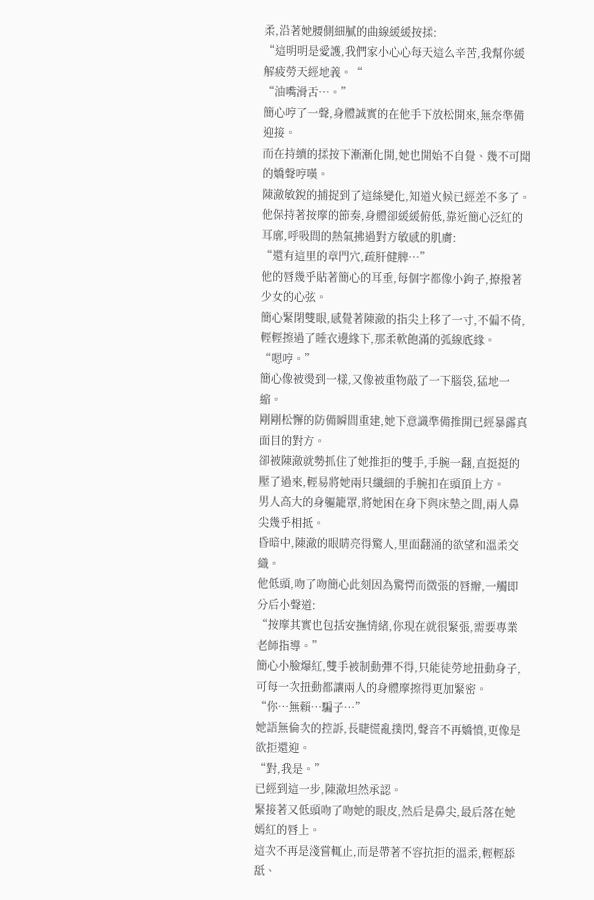柔,沿著她腰側細膩的曲線緩緩按揉:
“這明明是愛護,我們家小心心每天這么辛苦,我幫你緩解疲勞天經地義。“
“油嘴滑舌…。”
簡心哼了一聲,身體誠實的在他手下放松開來,無奈準備迎接。
而在持續的揉按下漸漸化開,她也開始不自覺、幾不可聞的嬌聲哼嘆。
陳澈敏銳的捕捉到了這絲變化,知道火候已經差不多了。
他保持著按摩的節奏,身體卻緩緩俯低,靠近簡心泛紅的耳廓,呼吸間的熱氣拂過對方敏感的肌膚:
“還有這里的章門穴,疏肝健脾…”
他的唇幾乎貼著簡心的耳垂,每個字都像小鉤子,撩撥著少女的心弦。
簡心緊閉雙眼,感覺著陳澈的指尖上移了一寸,不偏不倚,輕輕擦過了睡衣邊緣下,那柔軟飽滿的弧線底緣。
“嗯哼。”
簡心像被燙到一樣,又像被重物敲了一下腦袋,猛地一縮。
剛剛松懈的防備瞬間重建,她下意識準備推開已經暴露真面目的對方。
卻被陳澈就勢抓住了她推拒的雙手,手腕一翻,直挺挺的壓了過來,輕易將她兩只纖細的手腕扣在頭頂上方。
男人高大的身軀籠罩,將她困在身下與床墊之間,兩人鼻尖幾乎相抵。
昏暗中,陳澈的眼睛亮得驚人,里面翻涌的欲望和溫柔交織。
他低頭,吻了吻簡心此刻因為驚愕而微張的唇瓣,一觸即分后小聲道:
“按摩其實也包括安撫情緒,你現在就很緊張,需要專業老師指導。”
簡心小臉爆紅,雙手被制動彈不得,只能徒勞地扭動身子,可每一次扭動都讓兩人的身體摩擦得更加緊密。
“你…無賴…騙子…”
她語無倫次的控訴,長睫慌亂撲閃,聲音不再嬌憤,更像是欲拒還迎。
“對,我是。”
已經到這一步,陳澈坦然承認。
緊接著又低頭吻了吻她的眼皮,然后是鼻尖,最后落在她嫣紅的唇上。
這次不再是淺嘗輒止,而是帶著不容抗拒的溫柔,輕輕舔舐、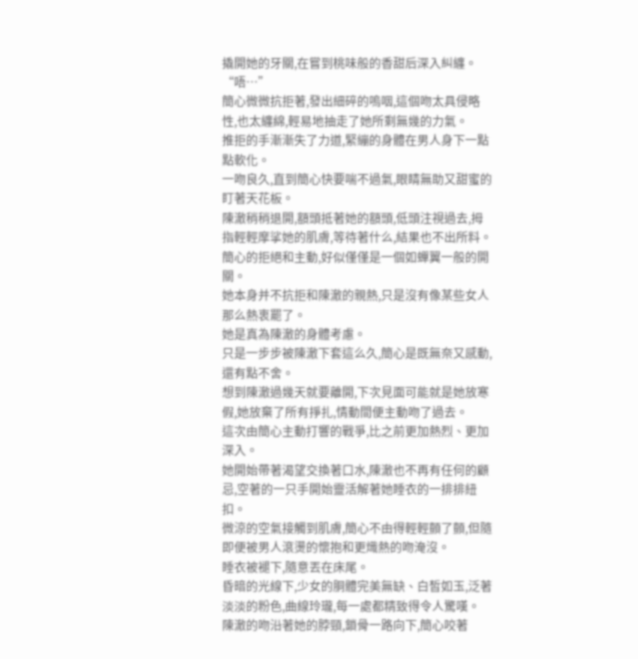撬開她的牙關,在嘗到桃味般的香甜后深入糾纏。
“唔…”
簡心微微抗拒著,發出細碎的嗚咽,這個吻太具侵略性,也太纏綿,輕易地抽走了她所剩無幾的力氣。
推拒的手漸漸失了力道,緊繃的身體在男人身下一點點軟化。
一吻良久,直到簡心快要喘不過氣,眼睛無助又甜蜜的盯著天花板。
陳澈稍稍退開,額頭抵著她的額頭,低頭注視過去,拇指輕輕摩挲她的肌膚,等待著什么,結果也不出所料。
簡心的拒絕和主動,好似僅僅是一個如蟬翼一般的開關。
她本身并不抗拒和陳澈的親熱,只是沒有像某些女人那么熱衷罷了。
她是真為陳澈的身體考慮。
只是一步步被陳澈下套這么久,簡心是既無奈又感動,還有點不舍。
想到陳澈過幾天就要離開,下次見面可能就是她放寒假,她放棄了所有掙扎,情動間便主動吻了過去。
這次由簡心主動打響的戰爭,比之前更加熱烈、更加深入。
她開始帶著渴望交換著口水,陳澈也不再有任何的顧忌,空著的一只手開始靈活解著她睡衣的一排排紐扣。
微涼的空氣接觸到肌膚,簡心不由得輕輕顫了顫,但隨即便被男人滾燙的懷抱和更熾熱的吻淹沒。
睡衣被褪下,隨意丟在床尾。
昏暗的光線下,少女的胴體完美無缺、白皙如玉,泛著淡淡的粉色,曲線玲瓏,每一處都精致得令人驚嘆。
陳澈的吻沿著她的脖頸,鎖骨一路向下,簡心咬著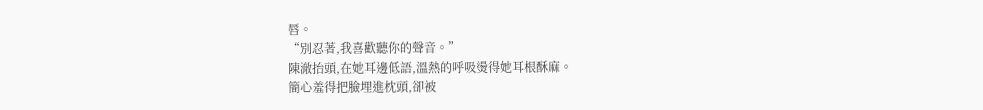唇。
“別忍著,我喜歡聽你的聲音。”
陳澈抬頭,在她耳邊低語,溫熱的呼吸燙得她耳根酥麻。
簡心羞得把臉埋進枕頭,卻被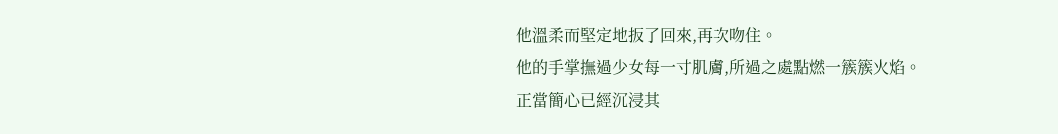他溫柔而堅定地扳了回來,再次吻住。
他的手掌撫過少女每一寸肌膚,所過之處點燃一簇簇火焰。
正當簡心已經沉浸其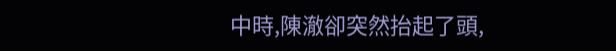中時,陳澈卻突然抬起了頭,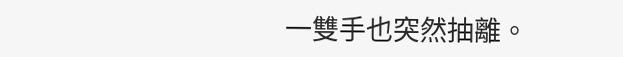一雙手也突然抽離。